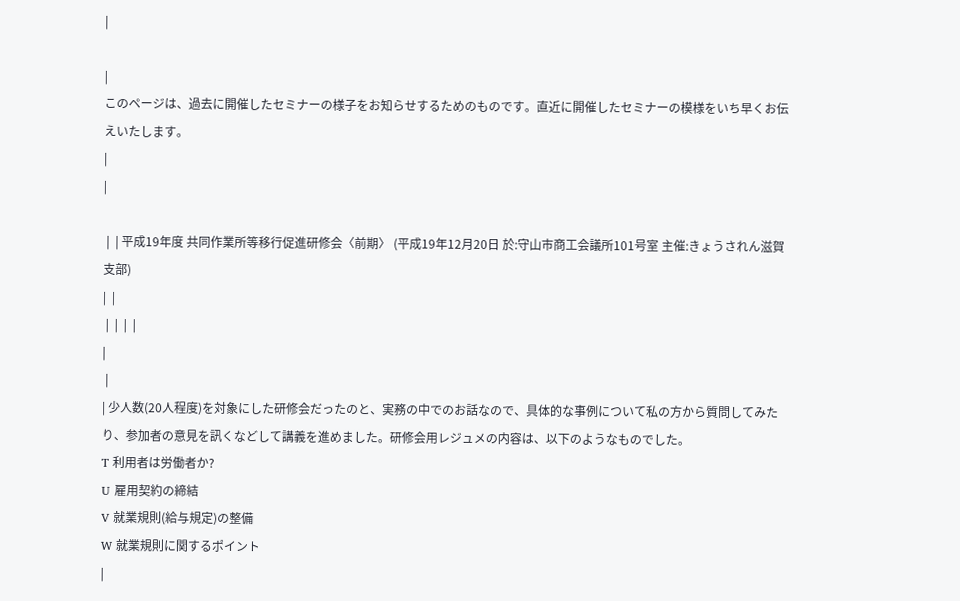|

|
このページは、過去に開催したセミナーの様子をお知らせするためのものです。直近に開催したセミナーの模様をいち早くお伝えいたします。
|
|

 |  | 平成19年度 共同作業所等移行促進研修会〈前期〉 (平成19年12月20日 於:守山市商工会議所101号室 主催:きょうされん滋賀支部)
|  |
 |  |  |  |
|
 |
| 少人数(20人程度)を対象にした研修会だったのと、実務の中でのお話なので、具体的な事例について私の方から質問してみたり、参加者の意見を訊くなどして講義を進めました。研修会用レジュメの内容は、以下のようなものでした。
T 利用者は労働者か?
U 雇用契約の締結
V 就業規則(給与規定)の整備
W 就業規則に関するポイント
|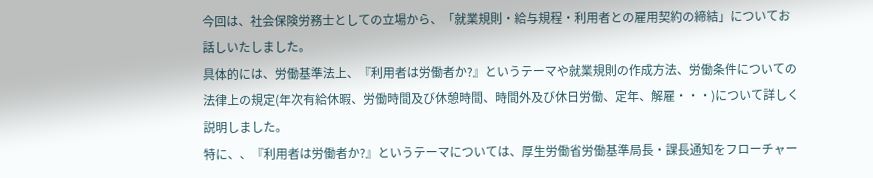今回は、社会保険労務士としての立場から、「就業規則・給与規程・利用者との雇用契約の締結」についてお話しいたしました。
具体的には、労働基準法上、『利用者は労働者か?』というテーマや就業規則の作成方法、労働条件についての法律上の規定(年次有給休暇、労働時間及び休憩時間、時間外及び休日労働、定年、解雇・・・)について詳しく説明しました。
特に、、『利用者は労働者か?』というテーマについては、厚生労働省労働基準局長・課長通知をフローチャー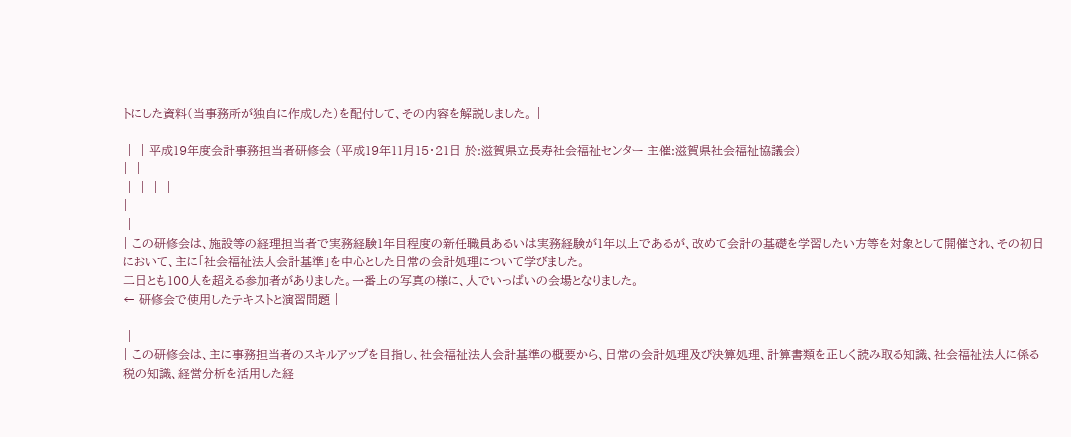トにした資料(当事務所が独自に作成した)を配付して、その内容を解説しました。 |

 |  | 平成19年度会計事務担当者研修会 (平成19年11月15・21日 於:滋賀県立長寿社会福祉センター 主催:滋賀県社会福祉協議会)
|  |
 |  |  |  |
|
 |
| この研修会は、施設等の経理担当者で実務経験1年目程度の新任職員あるいは実務経験が1年以上であるが、改めて会計の基礎を学習したい方等を対象として開催され、その初日において、主に「社会福祉法人会計基準」を中心とした日常の会計処理について学びました。
二日とも100人を超える参加者がありました。一番上の写真の様に、人でいっぱいの会場となりました。
← 研修会で使用したテキストと演習問題 |

 |
| この研修会は、主に事務担当者のスキルアップを目指し、社会福祉法人会計基準の概要から、日常の会計処理及び決算処理、計算書類を正しく読み取る知識、社会福祉法人に係る税の知識、経営分析を活用した経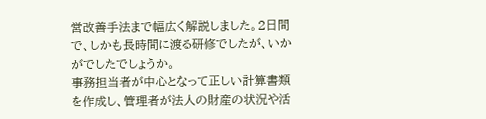営改善手法まで幅広く解説しました。2日間で、しかも長時間に渡る研修でしたが、いかがでしたでしょうか。
事務担当者が中心となって正しい計算書類を作成し、管理者が法人の財産の状況や活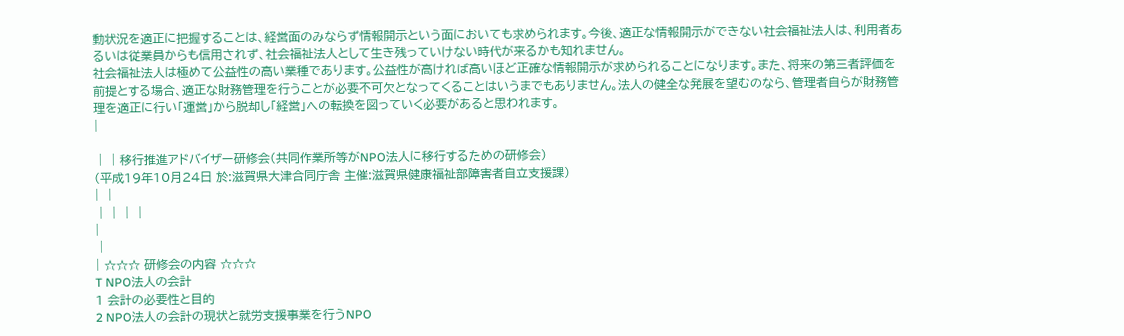動状況を適正に把握することは、経営面のみならず情報開示という面においても求められます。今後、適正な情報開示ができない社会福祉法人は、利用者あるいは従業員からも信用されず、社会福祉法人として生き残っていけない時代が来るかも知れません。
社会福祉法人は極めて公益性の高い業種であります。公益性が高ければ高いほど正確な情報開示が求められることになります。また、将来の第三者評価を前提とする場合、適正な財務管理を行うことが必要不可欠となってくることはいうまでもありません。法人の健全な発展を望むのなら、管理者自らが財務管理を適正に行い「運営」から脱却し「経営」への転換を図っていく必要があると思われます。
|

 |  | 移行推進アドバイザー研修会(共同作業所等がNPO法人に移行するための研修会)
(平成19年10月24日 於:滋賀県大津合同庁舎 主催:滋賀県健康福祉部障害者自立支援課)
|  |
 |  |  |  |
|
 |
| ☆☆☆ 研修会の内容 ☆☆☆
T NPO法人の会計
1 会計の必要性と目的
2 NPO法人の会計の現状と就労支援事業を行うNPO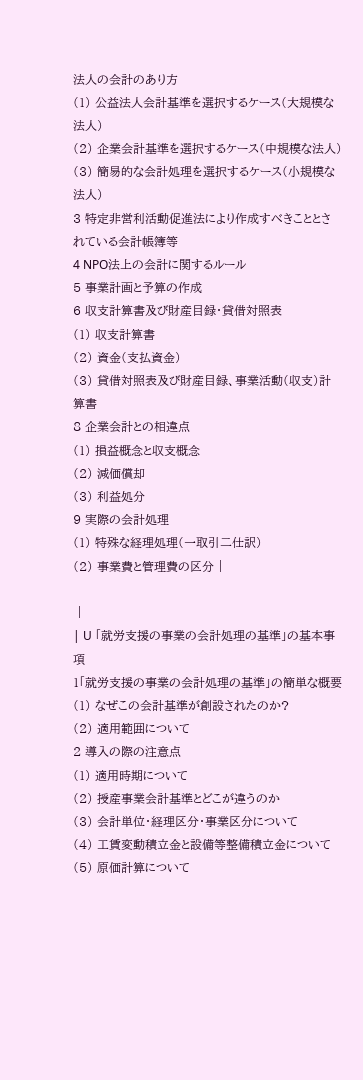法人の会計のあり方
(1) 公益法人会計基準を選択するケース(大規模な法人)
(2) 企業会計基準を選択するケース(中規模な法人)
(3) 簡易的な会計処理を選択するケース(小規模な法人)
3 特定非営利活動促進法により作成すべきこととされている会計帳簿等
4 NPO法上の会計に関するルール
5 事業計画と予算の作成
6 収支計算書及び財産目録・貸借対照表
(1) 収支計算書
(2) 資金(支払資金)
(3) 貸借対照表及び財産目録、事業活動(収支)計算書
8 企業会計との相違点
(1) 損益概念と収支概念
(2) 減価償却
(3) 利益処分
9 実際の会計処理
(1) 特殊な経理処理(一取引二仕訳)
(2) 事業費と管理費の区分 |

 |
| U 「就労支援の事業の会計処理の基準」の基本事項
1「就労支援の事業の会計処理の基準」の簡単な概要
(1) なぜこの会計基準が創設されたのか?
(2) 適用範囲について
2 導入の際の注意点
(1) 適用時期について
(2) 授産事業会計基準とどこが違うのか
(3) 会計単位・経理区分・事業区分について
(4) 工賃変動積立金と設備等整備積立金について
(5) 原価計算について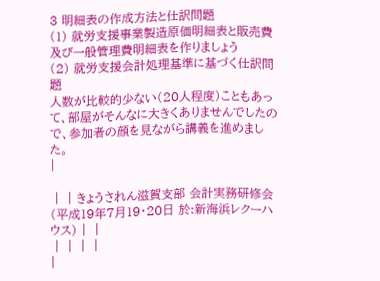3 明細表の作成方法と仕訳問題
(1) 就労支援事業製造原価明細表と販売費及び一般管理費明細表を作りましょう
(2) 就労支援会計処理基準に基づく仕訳問題
人数が比較的少ない(20人程度)こともあって、部屋がそんなに大きくありませんでしたので、参加者の顔を見ながら講義を進めました。
|

 |  | きょうされん滋賀支部 会計実務研修会(平成19年7月19・20日 於:新海浜レクーハウス) |  |
 |  |  |  |
|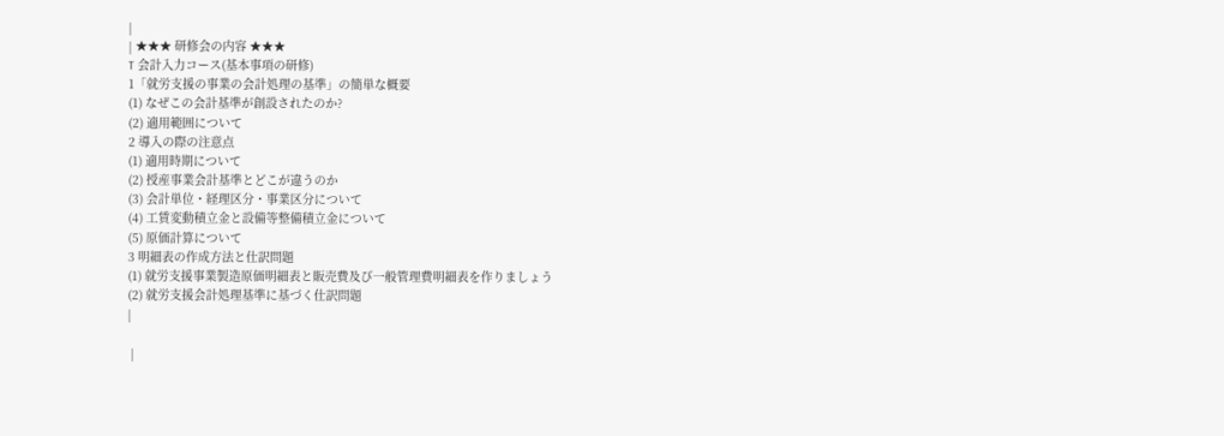|
| ★★★ 研修会の内容 ★★★
T 会計入力コース(基本事項の研修)
1「就労支援の事業の会計処理の基準」の簡単な概要
(1) なぜこの会計基準が創設されたのか?
(2) 適用範囲について
2 導入の際の注意点
(1) 適用時期について
(2) 授産事業会計基準とどこが違うのか
(3) 会計単位・経理区分・事業区分について
(4) 工賃変動積立金と設備等整備積立金について
(5) 原価計算について
3 明細表の作成方法と仕訳問題
(1) 就労支援事業製造原価明細表と販売費及び一般管理費明細表を作りましょう
(2) 就労支援会計処理基準に基づく仕訳問題
|

 |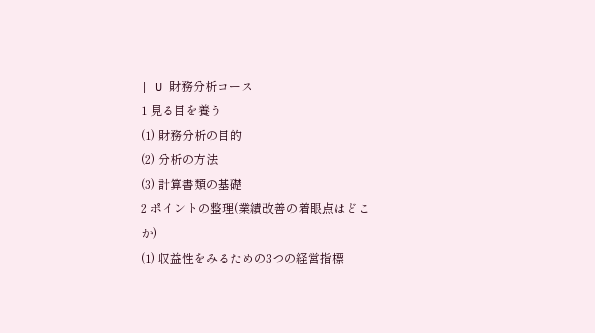| U 財務分析コース
1 見る目を養う
(1) 財務分析の目的
(2) 分析の方法
(3) 計算書類の基礎
2 ポイントの整理(業績改善の着眼点はどこか)
(1) 収益性をみるための3つの経営指標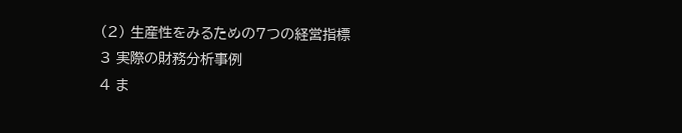(2) 生産性をみるための7つの経営指標
3 実際の財務分析事例
4 ま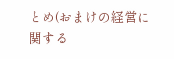とめ(おまけの経営に関する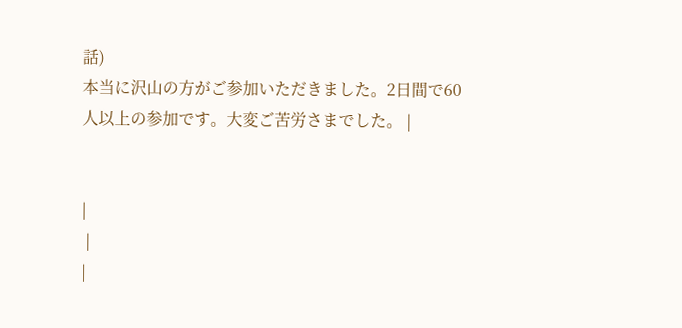話)
本当に沢山の方がご参加いただきました。2日間で60人以上の参加です。大変ご苦労さまでした。 |


|
 |
|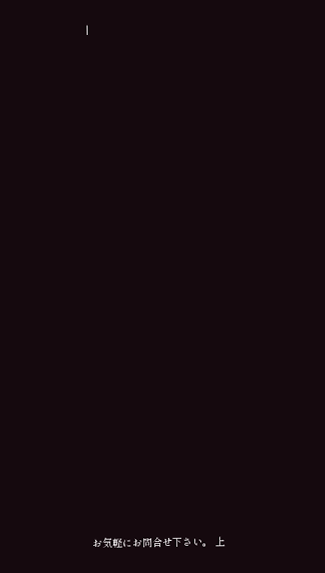|


























お気軽にお問合せ下さい。 上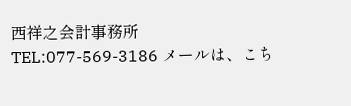西祥之会計事務所 TEL:077-569-3186 メールは、こち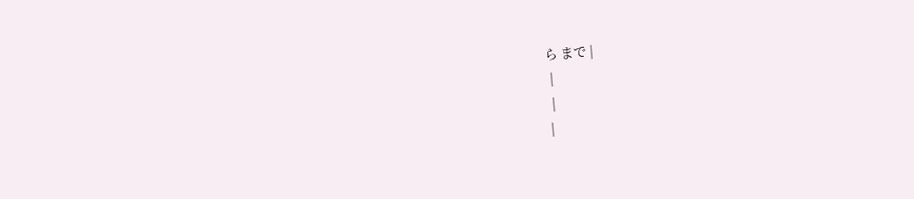ら まで |
 |
 |
|